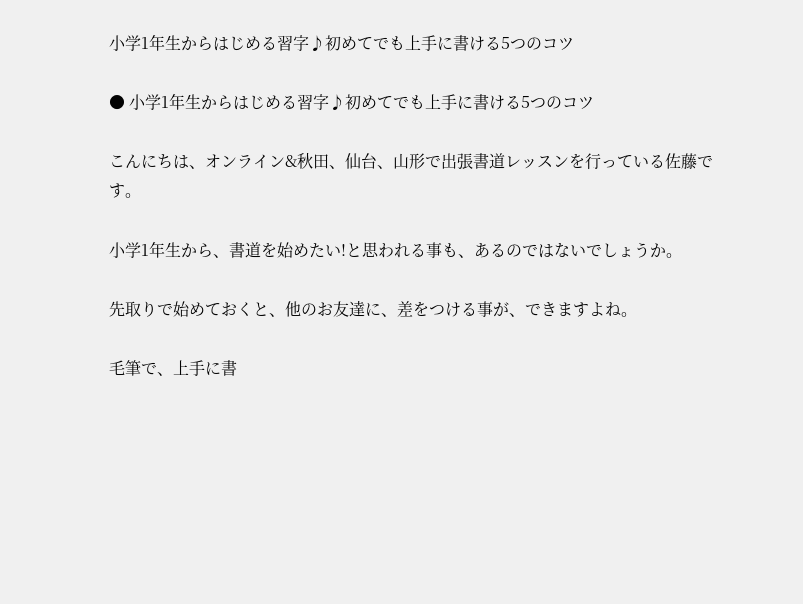小学1年生からはじめる習字♪初めてでも上手に書ける5つのコツ

● 小学1年生からはじめる習字♪初めてでも上手に書ける5つのコツ

こんにちは、オンライン&秋田、仙台、山形で出張書道レッスンを行っている佐藤です。

小学1年生から、書道を始めたい!と思われる事も、あるのではないでしょうか。

先取りで始めておくと、他のお友達に、差をつける事が、できますよね。

毛筆で、上手に書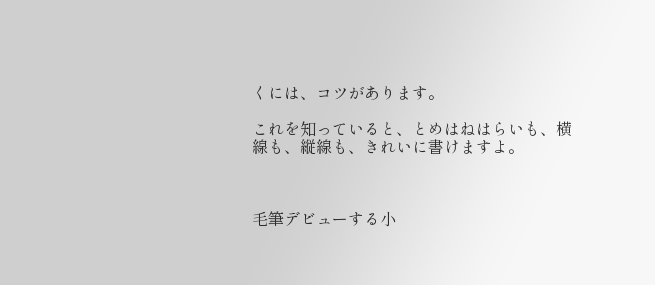くには、コツがあります。

これを知っていると、とめはねはらいも、横線も、縦線も、きれいに書けますよ。



毛筆デビューする小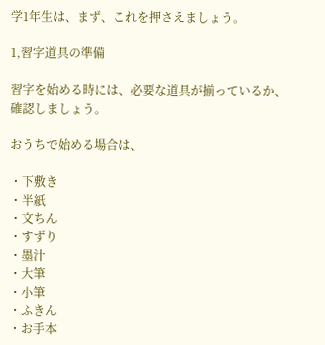学1年生は、まず、これを押さえましょう。

1,習字道具の準備

習字を始める時には、必要な道具が揃っているか、確認しましょう。

おうちで始める場合は、

・下敷き
・半紙
・文ちん
・すずり
・墨汁
・大筆
・小筆
・ふきん
・お手本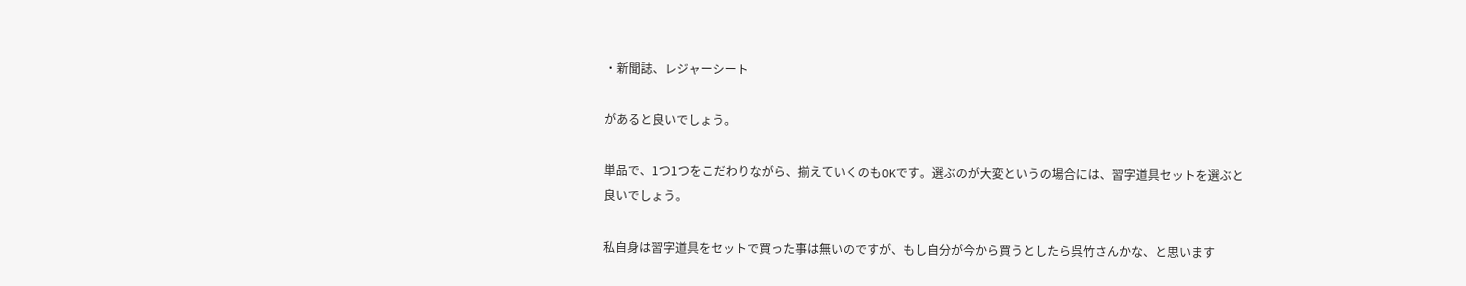・新聞誌、レジャーシート

があると良いでしょう。

単品で、1つ1つをこだわりながら、揃えていくのもOKです。選ぶのが大変というの場合には、習字道具セットを選ぶと良いでしょう。

私自身は習字道具をセットで買った事は無いのですが、もし自分が今から買うとしたら呉竹さんかな、と思います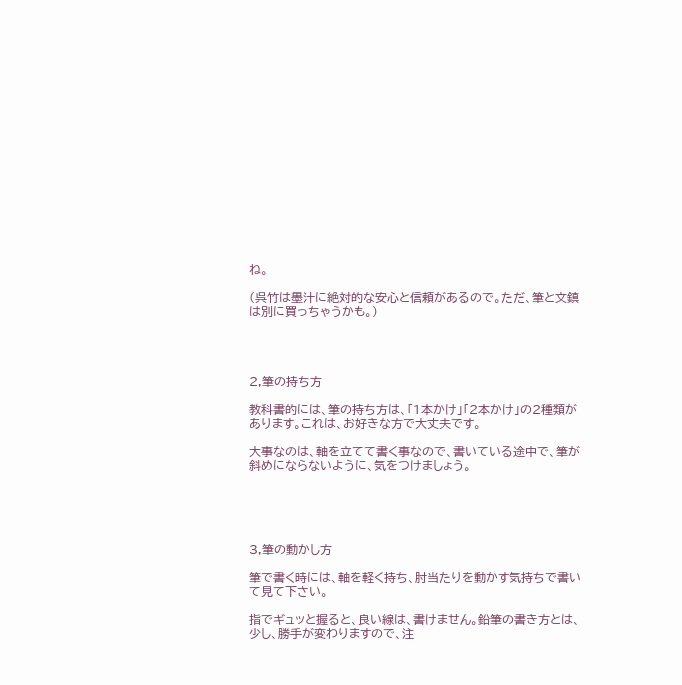ね。

(呉竹は墨汁に絶対的な安心と信頼があるので。ただ、筆と文鎮は別に買っちゃうかも。)




2,筆の持ち方

教科書的には、筆の持ち方は、「1本かけ」「2本かけ」の2種類があります。これは、お好きな方で大丈夫です。

大事なのは、軸を立てて書く事なので、書いている途中で、筆が斜めにならないように、気をつけましょう。





3,筆の動かし方

筆で書く時には、軸を軽く持ち、肘当たりを動かす気持ちで書いて見て下さい。

指でギュッと握ると、良い線は、書けません。鉛筆の書き方とは、少し、勝手が変わりますので、注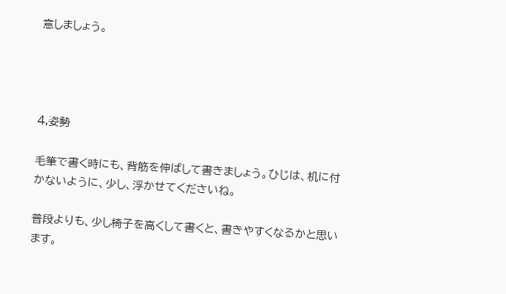意しましょう。




4,姿勢

毛筆で書く時にも、背筋を伸ばして書きましょう。ひじは、机に付かないように、少し、浮かせてくださいね。

普段よりも、少し椅子を高くして書くと、書きやすくなるかと思います。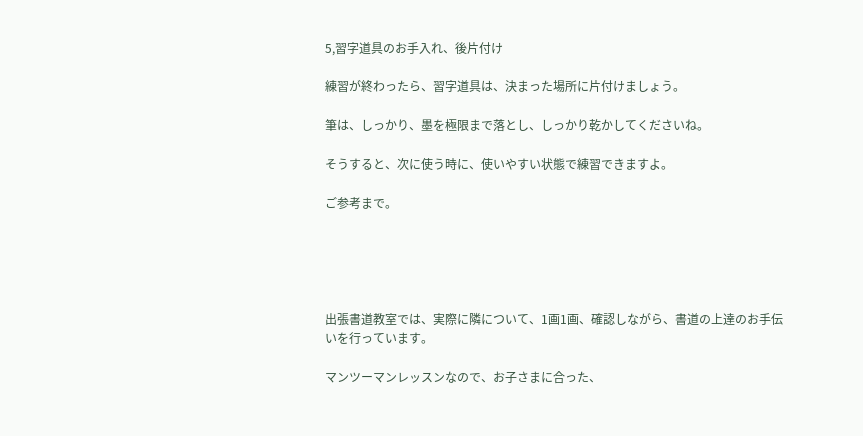5,習字道具のお手入れ、後片付け

練習が終わったら、習字道具は、決まった場所に片付けましょう。

筆は、しっかり、墨を極限まで落とし、しっかり乾かしてくださいね。

そうすると、次に使う時に、使いやすい状態で練習できますよ。

ご参考まで。





出張書道教室では、実際に隣について、1画1画、確認しながら、書道の上達のお手伝いを行っています。

マンツーマンレッスンなので、お子さまに合った、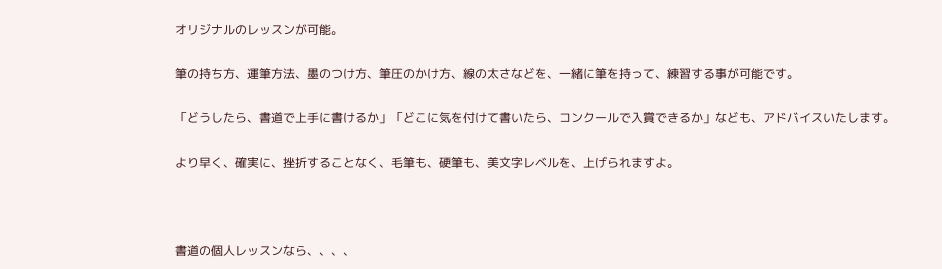オリジナルのレッスンが可能。

筆の持ち方、運筆方法、墨のつけ方、筆圧のかけ方、線の太さなどを、一緒に筆を持って、練習する事が可能です。

「どうしたら、書道で上手に書けるか」「どこに気を付けて書いたら、コンクールで入賞できるか」なども、アドバイスいたします。

より早く、確実に、挫折することなく、毛筆も、硬筆も、美文字レベルを、上げられますよ。



書道の個人レッスンなら、、、、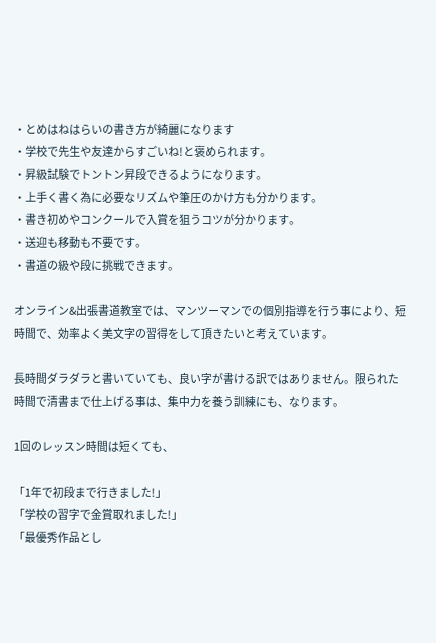・とめはねはらいの書き方が綺麗になります
・学校で先生や友達からすごいね!と褒められます。
・昇級試験でトントン昇段できるようになります。
・上手く書く為に必要なリズムや筆圧のかけ方も分かります。
・書き初めやコンクールで入賞を狙うコツが分かります。
・送迎も移動も不要です。
・書道の級や段に挑戦できます。

オンライン&出張書道教室では、マンツーマンでの個別指導を行う事により、短時間で、効率よく美文字の習得をして頂きたいと考えています。

長時間ダラダラと書いていても、良い字が書ける訳ではありません。限られた時間で清書まで仕上げる事は、集中力を養う訓練にも、なります。

1回のレッスン時間は短くても、

「1年で初段まで行きました!」
「学校の習字で金賞取れました!」
「最優秀作品とし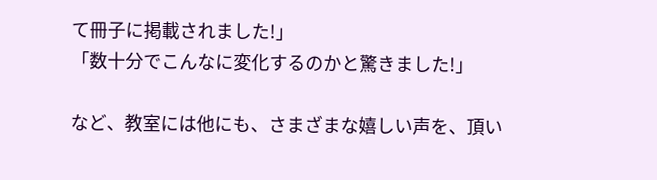て冊子に掲載されました!」
「数十分でこんなに変化するのかと驚きました!」

など、教室には他にも、さまざまな嬉しい声を、頂い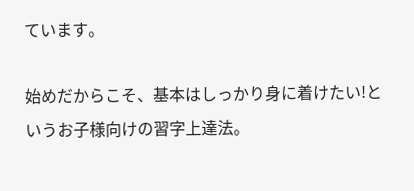ています。

始めだからこそ、基本はしっかり身に着けたい!というお子様向けの習字上達法。